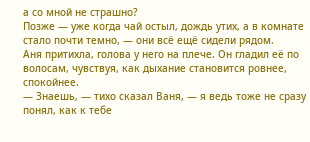а со мной не страшно?
Позже — уже когда чай остыл, дождь утих, а в комнате стало почти темно, — они всё ещё сидели рядом.
Аня притихла, голова у него на плече. Он гладил её по волосам, чувствуя, как дыхание становится ровнее, спокойнее.
— Знаешь, — тихо сказал Ваня, — я ведь тоже не сразу понял, как к тебе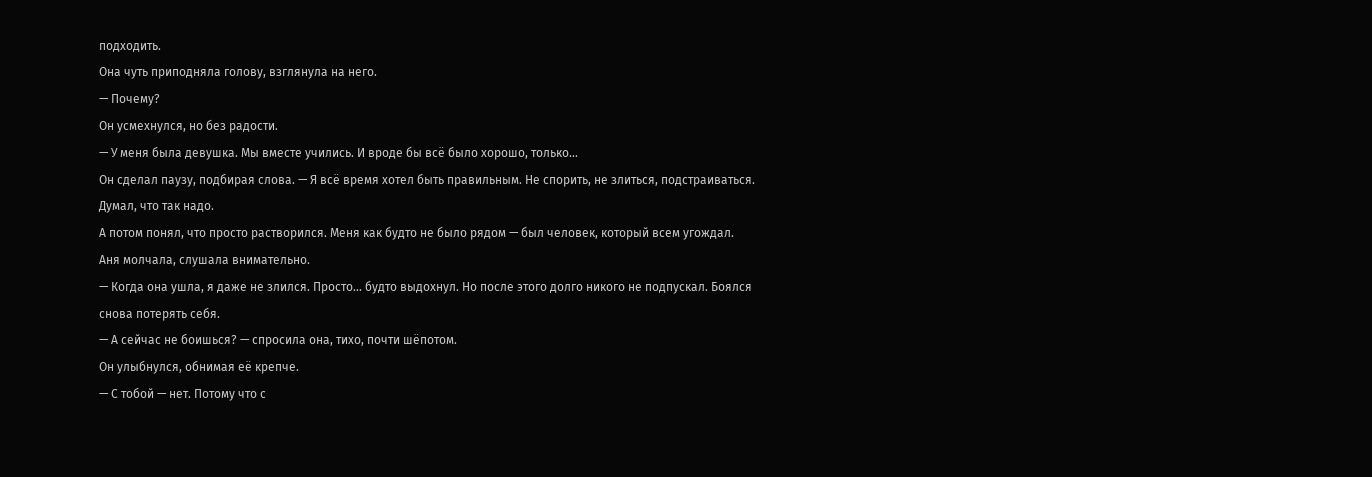подходить.
Она чуть приподняла голову, взглянула на него.
— Почему?
Он усмехнулся, но без радости.
— У меня была девушка. Мы вместе учились. И вроде бы всё было хорошо, только...
Он сделал паузу, подбирая слова. — Я всё время хотел быть правильным. Не спорить, не злиться, подстраиваться. Думал, что так надо.
А потом понял, что просто растворился. Меня как будто не было рядом — был человек, который всем угождал.
Аня молчала, слушала внимательно.
— Когда она ушла, я даже не злился. Просто... будто выдохнул. Но после этого долго никого не подпускал. Боялся снова потерять себя.
— А сейчас не боишься? — спросила она, тихо, почти шёпотом.
Он улыбнулся, обнимая её крепче.
— С тобой — нет. Потому что с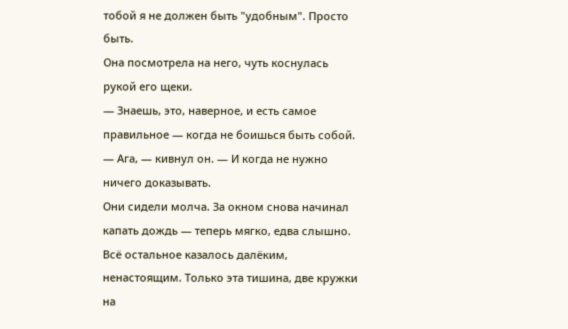тобой я не должен быть "удобным". Просто быть.
Она посмотрела на него, чуть коснулась рукой его щеки.
— Знаешь, это, наверное, и есть самое правильное — когда не боишься быть собой.
— Ага, — кивнул он. — И когда не нужно ничего доказывать.
Они сидели молча. За окном снова начинал капать дождь — теперь мягко, едва слышно.
Всё остальное казалось далёким, ненастоящим. Только эта тишина, две кружки на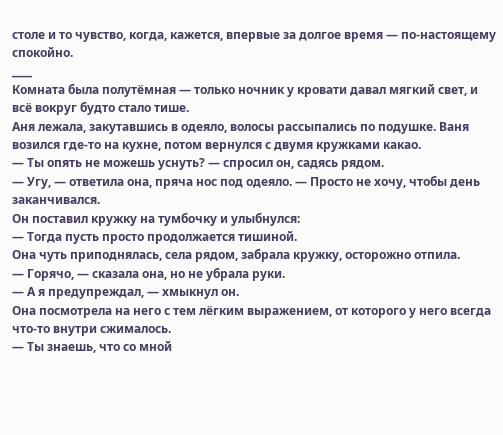столе и то чувство, когда, кажется, впервые за долгое время — по-настоящему спокойно.
____
Комната была полутёмная — только ночник у кровати давал мягкий свет, и всё вокруг будто стало тише.
Аня лежала, закутавшись в одеяло, волосы рассыпались по подушке. Ваня возился где-то на кухне, потом вернулся с двумя кружками какао.
— Ты опять не можешь уснуть? — спросил он, садясь рядом.
— Угу, — ответила она, пряча нос под одеяло. — Просто не хочу, чтобы день заканчивался.
Он поставил кружку на тумбочку и улыбнулся:
— Тогда пусть просто продолжается тишиной.
Она чуть приподнялась, села рядом, забрала кружку, осторожно отпила.
— Горячо, — сказала она, но не убрала руки.
— А я предупреждал, — хмыкнул он.
Она посмотрела на него с тем лёгким выражением, от которого у него всегда что-то внутри сжималось.
— Ты знаешь, что со мной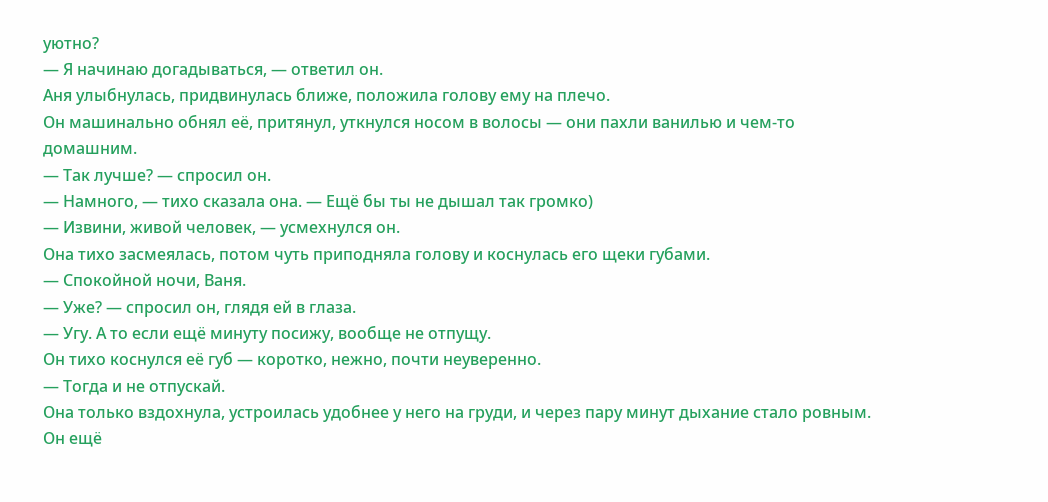уютно?
— Я начинаю догадываться, — ответил он.
Аня улыбнулась, придвинулась ближе, положила голову ему на плечо.
Он машинально обнял её, притянул, уткнулся носом в волосы — они пахли ванилью и чем-то домашним.
— Так лучше? — спросил он.
— Намного, — тихо сказала она. — Ещё бы ты не дышал так громко)
— Извини, живой человек, — усмехнулся он.
Она тихо засмеялась, потом чуть приподняла голову и коснулась его щеки губами.
— Спокойной ночи, Ваня.
— Уже? — спросил он, глядя ей в глаза.
— Угу. А то если ещё минуту посижу, вообще не отпущу.
Он тихо коснулся её губ — коротко, нежно, почти неуверенно.
— Тогда и не отпускай.
Она только вздохнула, устроилась удобнее у него на груди, и через пару минут дыхание стало ровным.
Он ещё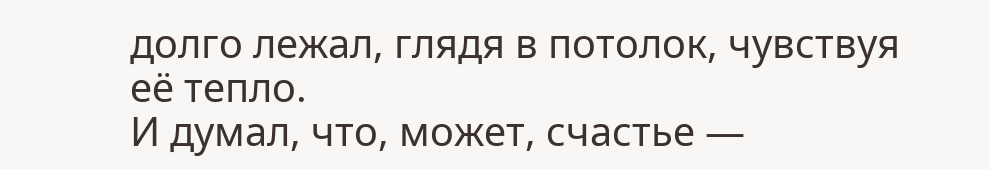долго лежал, глядя в потолок, чувствуя её тепло.
И думал, что, может, счастье —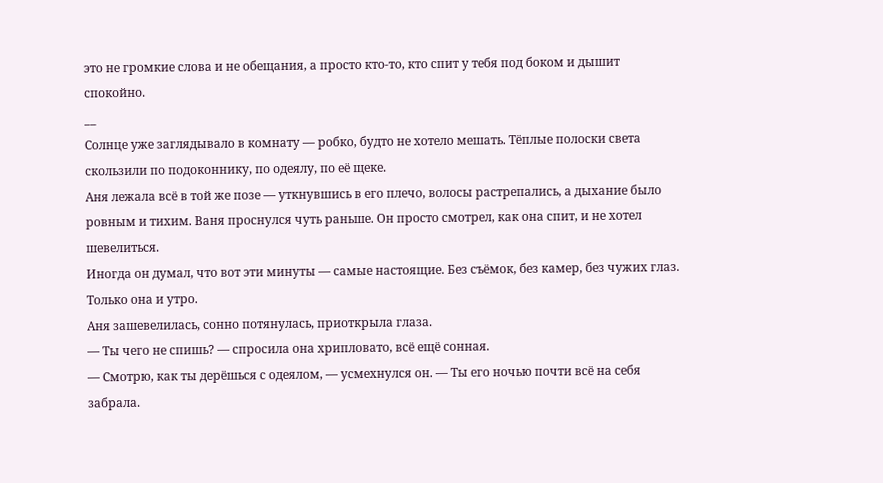это не громкие слова и не обещания, а просто кто-то, кто спит у тебя под боком и дышит спокойно.
__
Солнце уже заглядывало в комнату — робко, будто не хотело мешать. Тёплые полоски света скользили по подоконнику, по одеялу, по её щеке.
Аня лежала всё в той же позе — уткнувшись в его плечо, волосы растрепались, а дыхание было ровным и тихим. Ваня проснулся чуть раньше. Он просто смотрел, как она спит, и не хотел шевелиться.
Иногда он думал, что вот эти минуты — самые настоящие. Без съёмок, без камер, без чужих глаз. Только она и утро.
Аня зашевелилась, сонно потянулась, приоткрыла глаза.
— Ты чего не спишь? — спросила она хрипловато, всё ещё сонная.
— Смотрю, как ты дерёшься с одеялом, — усмехнулся он. — Ты его ночью почти всё на себя забрала.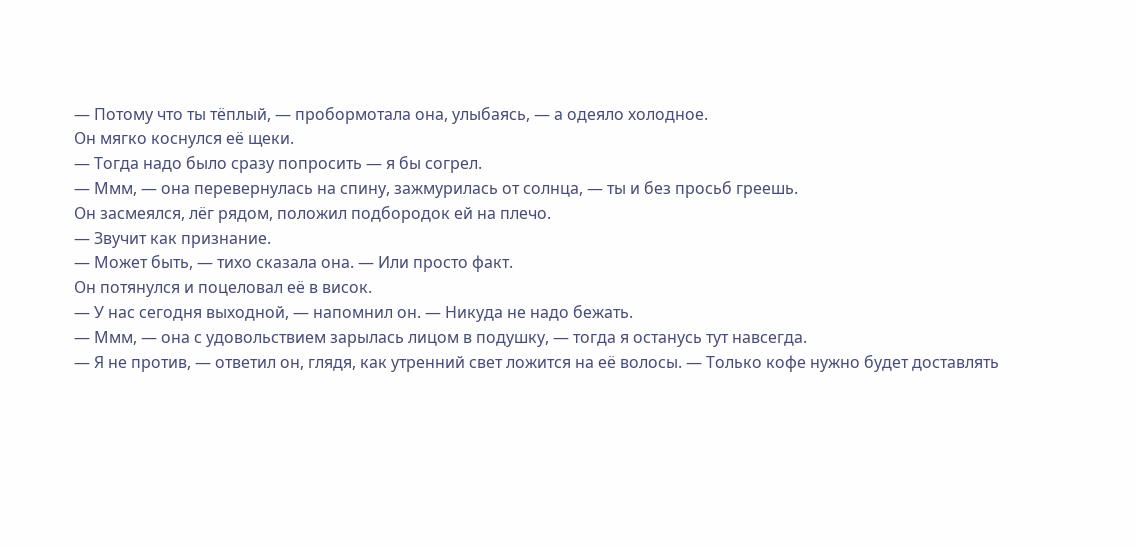— Потому что ты тёплый, — пробормотала она, улыбаясь, — а одеяло холодное.
Он мягко коснулся её щеки.
— Тогда надо было сразу попросить — я бы согрел.
— Ммм, — она перевернулась на спину, зажмурилась от солнца, — ты и без просьб греешь.
Он засмеялся, лёг рядом, положил подбородок ей на плечо.
— Звучит как признание.
— Может быть, — тихо сказала она. — Или просто факт.
Он потянулся и поцеловал её в висок.
— У нас сегодня выходной, — напомнил он. — Никуда не надо бежать.
— Ммм, — она с удовольствием зарылась лицом в подушку, — тогда я останусь тут навсегда.
— Я не против, — ответил он, глядя, как утренний свет ложится на её волосы. — Только кофе нужно будет доставлять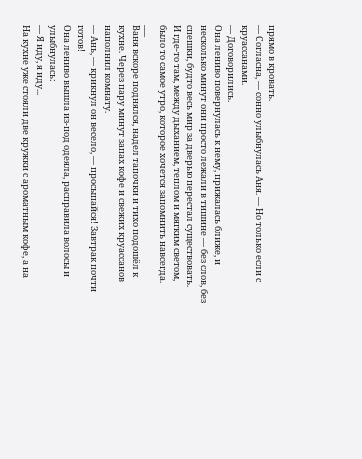прямо в кровать.
— Согласна, — сонно улыбнулась Аня. — Но только если с круассанами.
— Договорились.
Она лениво повернулась к нему, прижалась ближе, и несколько минут они просто лежали в тишине — без слов, без спешки, будто весь мир за дверью перестал существовать.
И где-то там, между дыханием, теплом и мягким светом, было то самое утро, которое хочется запомнить навсегда.
___
Ваня вскоре поднялся, надел тапочки и тихо подошёл к кухне. Через пару минут запах кофе и свежих круассанов наполнил комнату.
— Ань, — крикнул он весело, — просыпайся! Завтрак почти готов!
Она лениво вышла из-под одеяла, расправила волосы и улыбнулась:
— Я иду, я иду...
На кухне уже стояли две кружки с ароматным кофе, а на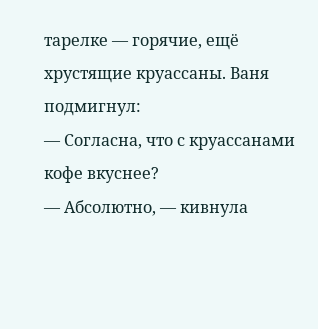тарелке — горячие, ещё хрустящие круассаны. Ваня подмигнул:
— Согласна, что с круассанами кофе вкуснее?
— Абсолютно, — кивнула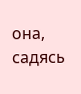она, садясь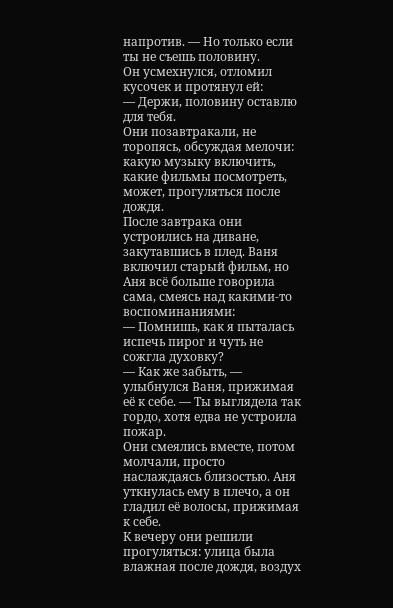напротив. — Но только если ты не съешь половину.
Он усмехнулся, отломил кусочек и протянул ей:
— Держи, половину оставлю для тебя.
Они позавтракали, не торопясь, обсуждая мелочи: какую музыку включить, какие фильмы посмотреть, может, прогуляться после дождя.
После завтрака они устроились на диване, закутавшись в плед. Ваня включил старый фильм, но Аня всё больше говорила сама, смеясь над какими-то воспоминаниями:
— Помнишь, как я пыталась испечь пирог и чуть не сожгла духовку?
— Как же забыть, — улыбнулся Ваня, прижимая её к себе. — Ты выглядела так гордо, хотя едва не устроила пожар.
Они смеялись вместе, потом молчали, просто наслаждаясь близостью. Аня уткнулась ему в плечо, а он гладил её волосы, прижимая к себе.
К вечеру они решили прогуляться: улица была влажная после дождя, воздух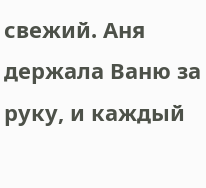свежий. Аня держала Ваню за руку, и каждый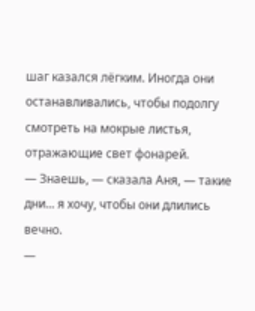шаг казался лёгким. Иногда они останавливались, чтобы подолгу смотреть на мокрые листья, отражающие свет фонарей.
— Знаешь, — сказала Аня, — такие дни... я хочу, чтобы они длились вечно.
—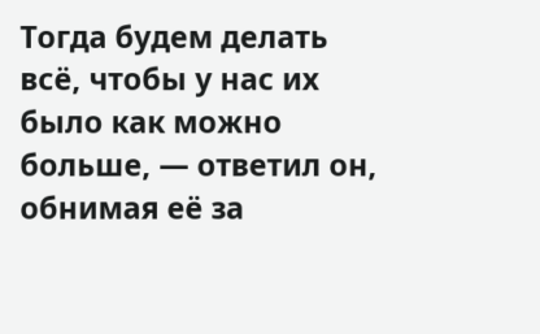Тогда будем делать всё, чтобы у нас их было как можно больше, — ответил он, обнимая её за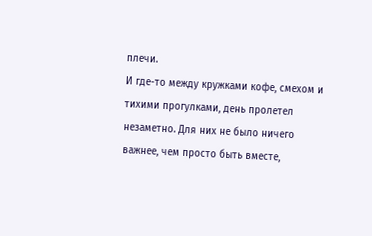плечи.
И где-то между кружками кофе, смехом и тихими прогулками, день пролетел незаметно. Для них не было ничего важнее, чем просто быть вместе,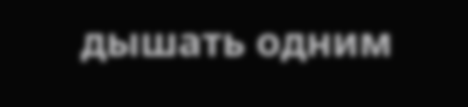дышать одним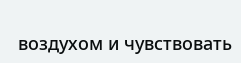воздухом и чувствовать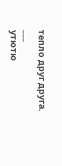тепло друг друга.
___
утютю